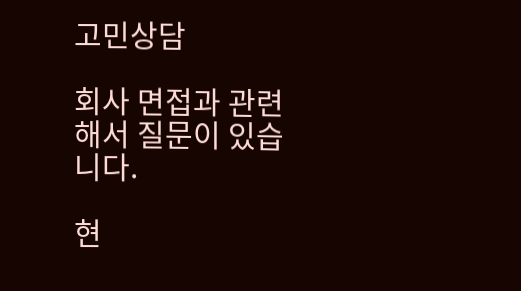고민상담

회사 면접과 관련해서 질문이 있습니다.

현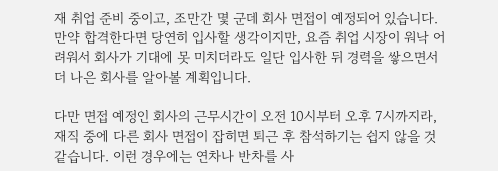재 취업 준비 중이고, 조만간 몇 군데 회사 면접이 예정되어 있습니다. 만약 합격한다면 당연히 입사할 생각이지만, 요즘 취업 시장이 워낙 어려워서 회사가 기대에 못 미치더라도 일단 입사한 뒤 경력을 쌓으면서 더 나은 회사를 알아볼 계획입니다.

다만 면접 예정인 회사의 근무시간이 오전 10시부터 오후 7시까지라, 재직 중에 다른 회사 면접이 잡히면 퇴근 후 참석하기는 쉽지 않을 것 같습니다. 이런 경우에는 연차나 반차를 사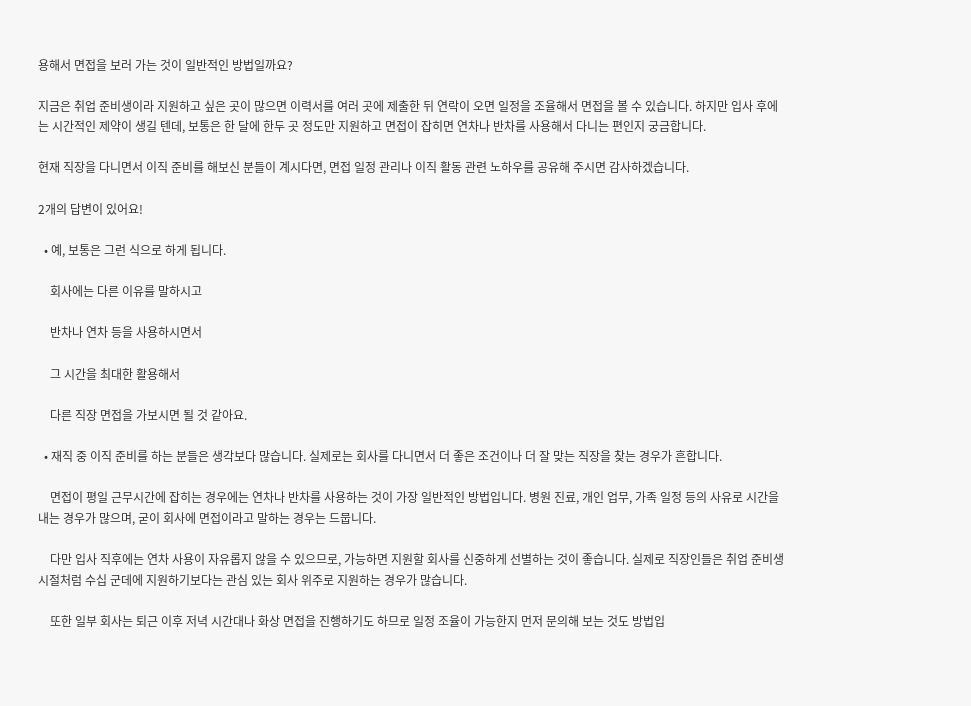용해서 면접을 보러 가는 것이 일반적인 방법일까요?

지금은 취업 준비생이라 지원하고 싶은 곳이 많으면 이력서를 여러 곳에 제출한 뒤 연락이 오면 일정을 조율해서 면접을 볼 수 있습니다. 하지만 입사 후에는 시간적인 제약이 생길 텐데, 보통은 한 달에 한두 곳 정도만 지원하고 면접이 잡히면 연차나 반차를 사용해서 다니는 편인지 궁금합니다.

현재 직장을 다니면서 이직 준비를 해보신 분들이 계시다면, 면접 일정 관리나 이직 활동 관련 노하우를 공유해 주시면 감사하겠습니다.

2개의 답변이 있어요!

  • 예, 보통은 그런 식으로 하게 됩니다.

    회사에는 다른 이유를 말하시고

    반차나 연차 등을 사용하시면서

    그 시간을 최대한 활용해서

    다른 직장 면접을 가보시면 될 것 같아요.

  • 재직 중 이직 준비를 하는 분들은 생각보다 많습니다. 실제로는 회사를 다니면서 더 좋은 조건이나 더 잘 맞는 직장을 찾는 경우가 흔합니다.

    면접이 평일 근무시간에 잡히는 경우에는 연차나 반차를 사용하는 것이 가장 일반적인 방법입니다. 병원 진료, 개인 업무, 가족 일정 등의 사유로 시간을 내는 경우가 많으며, 굳이 회사에 면접이라고 말하는 경우는 드뭅니다.

    다만 입사 직후에는 연차 사용이 자유롭지 않을 수 있으므로, 가능하면 지원할 회사를 신중하게 선별하는 것이 좋습니다. 실제로 직장인들은 취업 준비생 시절처럼 수십 군데에 지원하기보다는 관심 있는 회사 위주로 지원하는 경우가 많습니다.

    또한 일부 회사는 퇴근 이후 저녁 시간대나 화상 면접을 진행하기도 하므로 일정 조율이 가능한지 먼저 문의해 보는 것도 방법입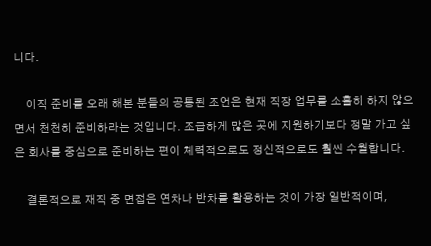니다.

    이직 준비를 오래 해본 분들의 공통된 조언은 현재 직장 업무를 소홀히 하지 않으면서 천천히 준비하라는 것입니다. 조급하게 많은 곳에 지원하기보다 정말 가고 싶은 회사를 중심으로 준비하는 편이 체력적으로도 정신적으로도 훨씬 수월합니다.

    결론적으로 재직 중 면접은 연차나 반차를 활용하는 것이 가장 일반적이며,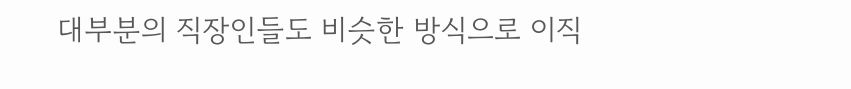대부분의 직장인들도 비슷한 방식으로 이직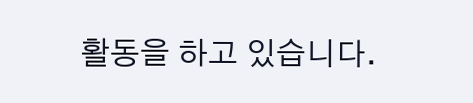활동을 하고 있습니다.